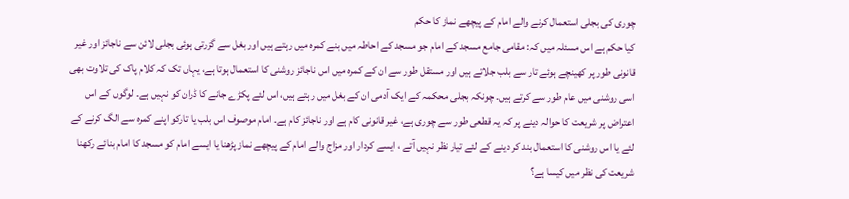چوری کی بجلی استعمال کرنے والے امام کے پیچھے نماز کا حکم
کیا حکم ہے اس مسئلہ میں کہ: مقامی جامع مسجد کے امام جو مسجد کے احاطہ میں بنے کمرہ میں رہتے ہیں اور بغل سے گزرتی ہوئی بجلی لائن سے ناجائز اور غیر قانونی طور پر کھینچے ہوئے تار سے بلب جلاتے ہیں اور مستقل طور سے ان کے کمرہ میں اس ناجائز روشنی کا استعمال ہوتا ہے، یہاں تک کہ کلام پاک کی تلاوت بھی اسی روشنی میں عام طور سے کرتے ہیں۔ چونکہ بجلی محکمہ کے ایک آدمی ان کے بغل میں رہتے ہیں، اس لئے پکڑے جانے کا ڈران کو نہیں ہے۔ لوگوں کے اس اعتراض پر شریعت کا حوالہ دینے پر کہ یہ قطعی طور سے چوری ہے، غیر قانونی کام ہے اور ناجائز کام ہے۔ امام موصوف اس بلب یا تارکو اپنے کمرہ سے الگ کرنے کے لئے یا اس روشنی کا استعمال بند کر دینے کے لئے تیار نظر نہیں آتے ، ایسے کردار اور مزاج والے امام کے پیچھے نماز پڑھنا یا ایسے امام کو مسجد کا امام بنائے رکھنا شریعت کی نظر میں کیسا ہے؟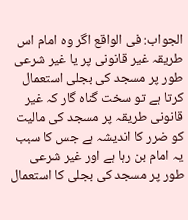الجواب: فی الواقع اگر وہ امام اس طریقہ غیر قانونی پر یا غیر شرعی طور پر مسجد کی بجلی استعمال کرتا ہے تو سخت گناہ گار کہ غیر قانونی طریقہ پر مسجد کی مالیت کو ضرر کا اندیشہ ہے جس کا سبب یہ امام بن رہا ہے اور غیر شرعی طور پر مسجد کی بجلی کا استعمال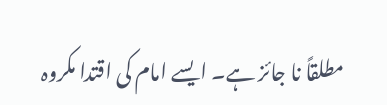مطلقاً نا جائز ہے۔ ایسے امام کی اقتدا مکروہ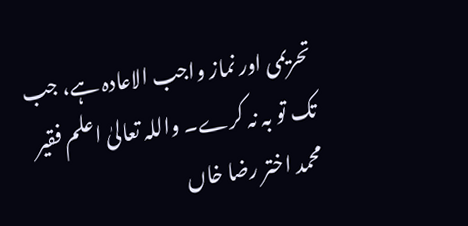تحریمی اور نماز واجب الاعادہ ہے، جب تک تو بہ نہ کرے۔ واللہ تعالیٰ اعلم فقیر محمد اختر رضا خاں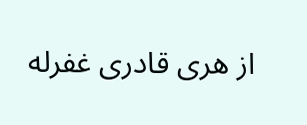از هری قادری غفرله